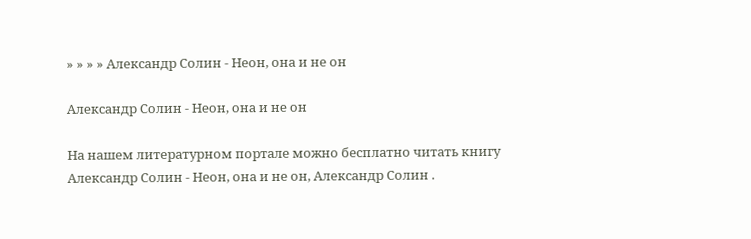» » » » Александр Солин - Неон, она и не он

Александр Солин - Неон, она и не он

На нашем литературном портале можно бесплатно читать книгу Александр Солин - Неон, она и не он, Александр Солин .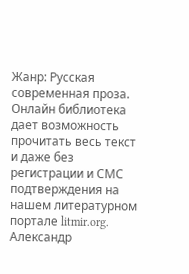Жанр: Русская современная проза. Онлайн библиотека дает возможность прочитать весь текст и даже без регистрации и СМС подтверждения на нашем литературном портале litmir.org.
Александр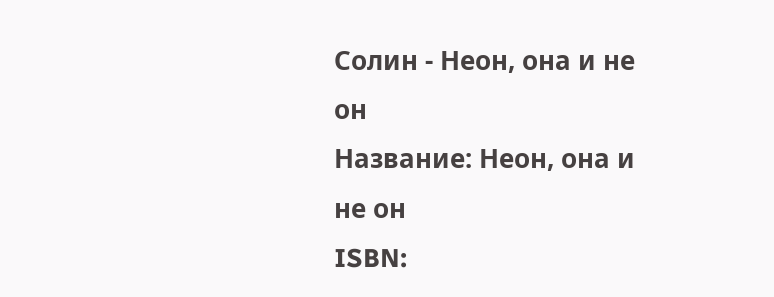Солин - Неон, она и не он
Название: Неон, она и не он
ISBN: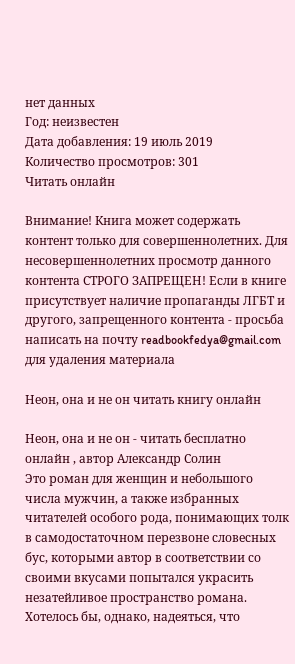нет данных
Год: неизвестен
Дата добавления: 19 июль 2019
Количество просмотров: 301
Читать онлайн

Внимание! Книга может содержать контент только для совершеннолетних. Для несовершеннолетних просмотр данного контента СТРОГО ЗАПРЕЩЕН! Если в книге присутствует наличие пропаганды ЛГБТ и другого, запрещенного контента - просьба написать на почту readbookfedya@gmail.com для удаления материала

Неон, она и не он читать книгу онлайн

Неон, она и не он - читать бесплатно онлайн , автор Александр Солин
Это роман для женщин и небольшого числа мужчин, а также избранных читателей особого рода, понимающих толк в самодостаточном перезвоне словесных бус, которыми автор в соответствии со своими вкусами попытался украсить незатейливое пространство романа. Хотелось бы, однако, надеяться, что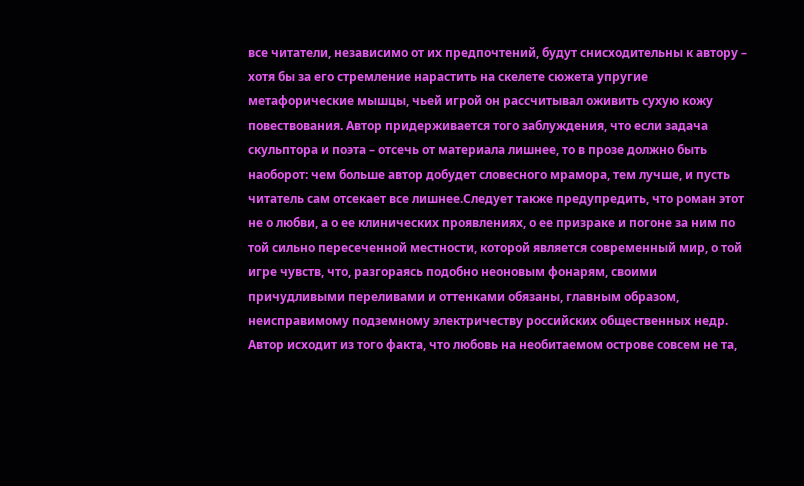все читатели, независимо от их предпочтений, будут снисходительны к автору – хотя бы за его стремление нарастить на скелете сюжета упругие метафорические мышцы, чьей игрой он рассчитывал оживить сухую кожу повествования. Автор придерживается того заблуждения, что если задача скульптора и поэта – отсечь от материала лишнее, то в прозе должно быть наоборот: чем больше автор добудет словесного мрамора, тем лучше, и пусть читатель сам отсекает все лишнее.Следует также предупредить, что роман этот не о любви, а о ее клинических проявлениях, о ее призраке и погоне за ним по той сильно пересеченной местности, которой является современный мир, о той игре чувств, что, разгораясь подобно неоновым фонарям, своими причудливыми переливами и оттенками обязаны, главным образом, неисправимому подземному электричеству российских общественных недр. Автор исходит из того факта, что любовь на необитаемом острове совсем не та,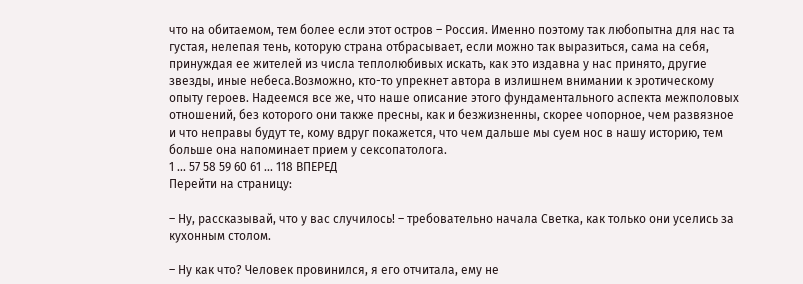что на обитаемом, тем более если этот остров – Россия. Именно поэтому так любопытна для нас та густая, нелепая тень, которую страна отбрасывает, если можно так выразиться, сама на себя, принуждая ее жителей из числа теплолюбивых искать, как это издавна у нас принято, другие звезды, иные небеса.Возможно, кто-то упрекнет автора в излишнем внимании к эротическому опыту героев. Надеемся все же, что наше описание этого фундаментального аспекта межполовых отношений, без которого они также пресны, как и безжизненны, скорее чопорное, чем развязное и что неправы будут те, кому вдруг покажется, что чем дальше мы суем нос в нашу историю, тем больше она напоминает прием у сексопатолога.
1 ... 57 58 59 60 61 ... 118 ВПЕРЕД
Перейти на страницу:

– Ну, рассказывай, что у вас случилось! – требовательно начала Светка, как только они уселись за кухонным столом.

– Ну как что? Человек провинился, я его отчитала, ему не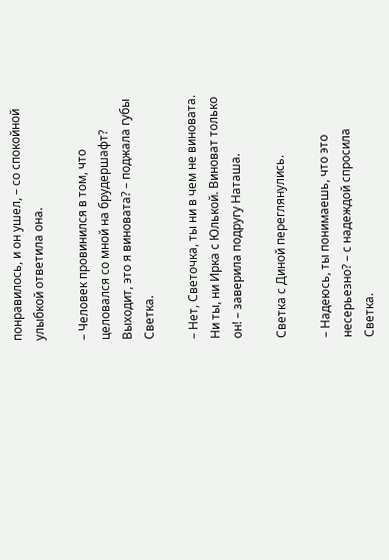понравилось, и он ушел, – со спокойной улыбкой ответила она.

– Человек провинился в том, что целовался со мной на брудершафт? Выходит, это я виновата? – поджала губы Светка.

– Нет, Светочка, ты ни в чем не виновата. Ни ты, ни Ирка с Юлькой. Виноват только он! – заверила подругу Наташа.

Светка с Диной переглянулись.

– Надеюсь, ты понимаешь, что это несерьезно? – с надеждой спросила Светка.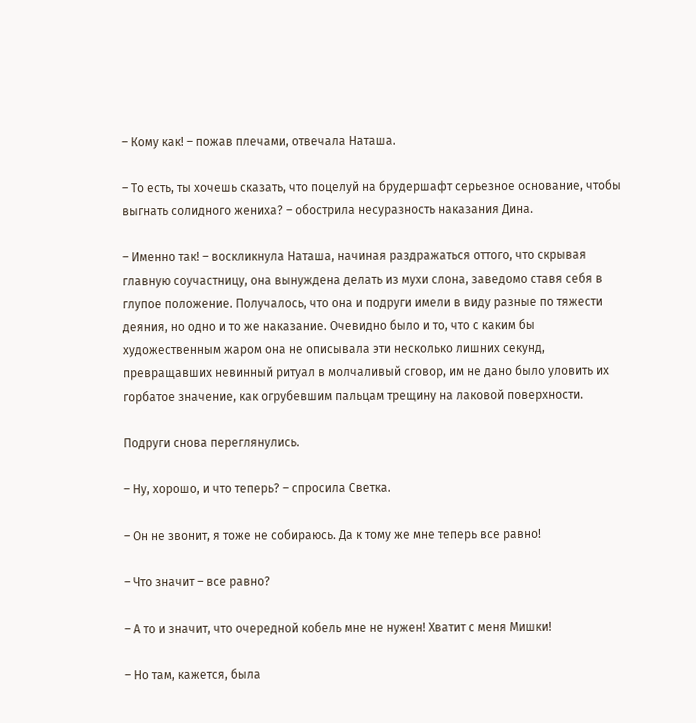– Кому как! – пожав плечами, отвечала Наташа.

– То есть, ты хочешь сказать, что поцелуй на брудершафт серьезное основание, чтобы выгнать солидного жениха? – обострила несуразность наказания Дина.

– Именно так! – воскликнула Наташа, начиная раздражаться оттого, что скрывая главную соучастницу, она вынуждена делать из мухи слона, заведомо ставя себя в глупое положение. Получалось, что она и подруги имели в виду разные по тяжести деяния, но одно и то же наказание. Очевидно было и то, что с каким бы художественным жаром она не описывала эти несколько лишних секунд, превращавших невинный ритуал в молчаливый сговор, им не дано было уловить их горбатое значение, как огрубевшим пальцам трещину на лаковой поверхности.

Подруги снова переглянулись.

– Ну, хорошо, и что теперь? – спросила Светка.

– Он не звонит, я тоже не собираюсь. Да к тому же мне теперь все равно!

– Что значит – все равно?

– А то и значит, что очередной кобель мне не нужен! Хватит с меня Мишки!

– Но там, кажется, была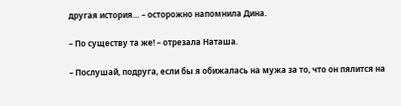другая история… – осторожно напомнила Дина.

– По существу та же! – отрезала Наташа.

– Послушай, подруга, если бы я обижалась на мужа за то, что он пялится на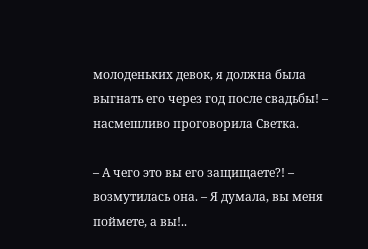молоденьких девок, я должна была выгнать его через год после свадьбы! – насмешливо проговорила Светка.

– А чего это вы его защищаете?! – возмутилась она. – Я думала, вы меня поймете, а вы!..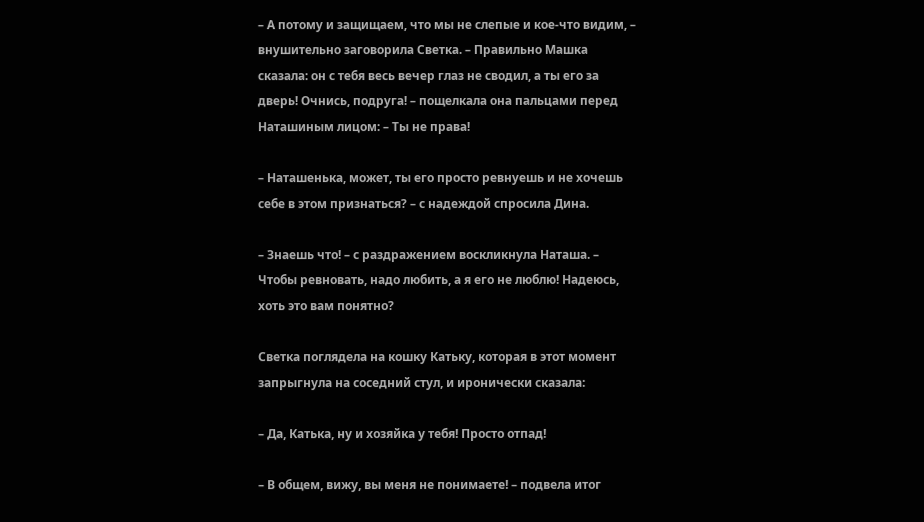– А потому и защищаем, что мы не слепые и кое-что видим, – внушительно заговорила Светка. – Правильно Машка сказала: он с тебя весь вечер глаз не сводил, а ты его за дверь! Очнись, подруга! – пощелкала она пальцами перед Наташиным лицом: – Ты не права!

– Наташенька, может, ты его просто ревнуешь и не хочешь себе в этом признаться? – с надеждой спросила Дина.

– Знаешь что! – с раздражением воскликнула Наташа. – Чтобы ревновать, надо любить, а я его не люблю! Надеюсь, хоть это вам понятно?

Светка поглядела на кошку Катьку, которая в этот момент запрыгнула на соседний стул, и иронически сказала:

– Да, Катька, ну и хозяйка у тебя! Просто отпад!

– В общем, вижу, вы меня не понимаете! – подвела итог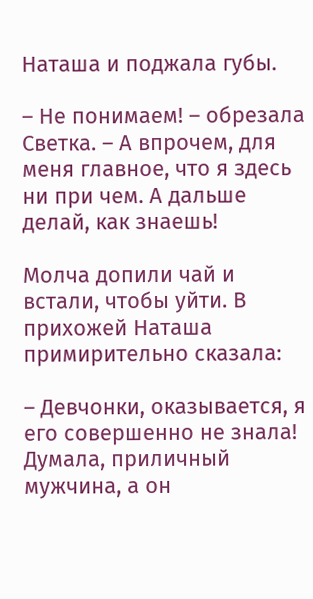Наташа и поджала губы.

– Не понимаем! – обрезала Светка. – А впрочем, для меня главное, что я здесь ни при чем. А дальше делай, как знаешь!

Молча допили чай и встали, чтобы уйти. В прихожей Наташа примирительно сказала:

– Девчонки, оказывается, я его совершенно не знала! Думала, приличный мужчина, а он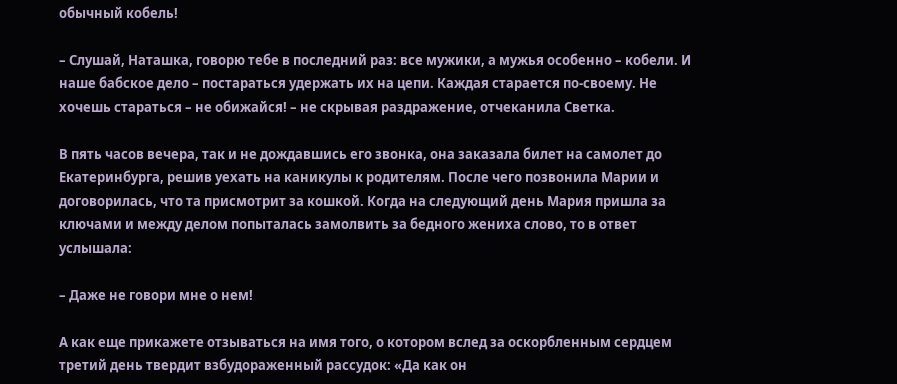обычный кобель!

– Слушай, Наташка, говорю тебе в последний раз: все мужики, а мужья особенно – кобели. И наше бабское дело – постараться удержать их на цепи. Каждая старается по-своему. Не хочешь стараться – не обижайся! – не скрывая раздражение, отчеканила Светка.

В пять часов вечера, так и не дождавшись его звонка, она заказала билет на самолет до Екатеринбурга, решив уехать на каникулы к родителям. После чего позвонила Марии и договорилась, что та присмотрит за кошкой. Когда на следующий день Мария пришла за ключами и между делом попыталась замолвить за бедного жениха слово, то в ответ услышала:

– Даже не говори мне о нем!

А как еще прикажете отзываться на имя того, о котором вслед за оскорбленным сердцем третий день твердит взбудораженный рассудок: «Да как он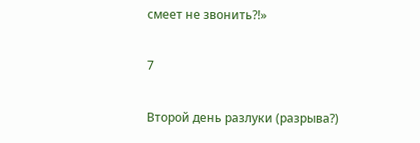смеет не звонить?!»

7

Второй день разлуки (разрыва?)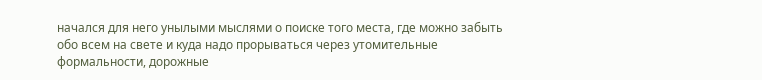начался для него унылыми мыслями о поиске того места, где можно забыть обо всем на свете и куда надо прорываться через утомительные формальности, дорожные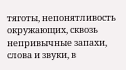тяготы, непонятливость окружающих, сквозь непривычные запахи, слова и звуки, в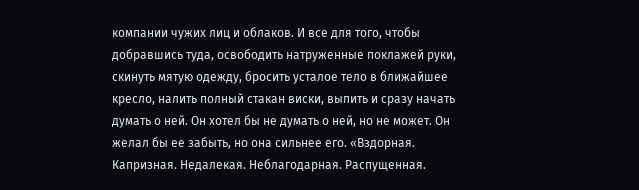компании чужих лиц и облаков. И все для того, чтобы добравшись туда, освободить натруженные поклажей руки, скинуть мятую одежду, бросить усталое тело в ближайшее кресло, налить полный стакан виски, выпить и сразу начать думать о ней. Он хотел бы не думать о ней, но не может. Он желал бы ее забыть, но она сильнее его. «Вздорная. Капризная. Недалекая. Неблагодарная. Распущенная.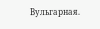Вульгарная.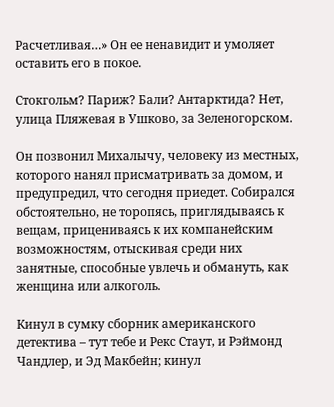Расчетливая…» Он ее ненавидит и умоляет оставить его в покое.

Стокгольм? Париж? Бали? Антарктида? Нет, улица Пляжевая в Ушково, за Зеленогорском.

Он позвонил Михалычу, человеку из местных, которого нанял присматривать за домом, и предупредил, что сегодня приедет. Собирался обстоятельно, не торопясь, приглядываясь к вещам, прицениваясь к их компанейским возможностям, отыскивая среди них занятные, способные увлечь и обмануть, как женщина или алкоголь.

Кинул в сумку сборник американского детектива – тут тебе и Рекс Стаут, и Рэймонд Чандлер, и Эд Макбейн; кинул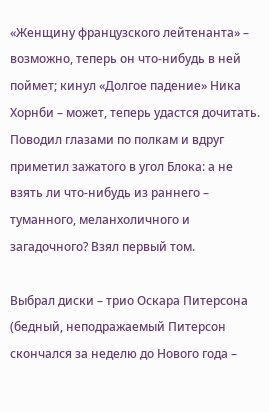«Женщину французского лейтенанта» – возможно, теперь он что-нибудь в ней поймет; кинул «Долгое падение» Ника Хорнби – может, теперь удастся дочитать. Поводил глазами по полкам и вдруг приметил зажатого в угол Блока: а не взять ли что-нибудь из раннего – туманного, меланхоличного и загадочного? Взял первый том.

Выбрал диски – трио Оскара Питерсона (бедный, неподражаемый Питерсон скончался за неделю до Нового года –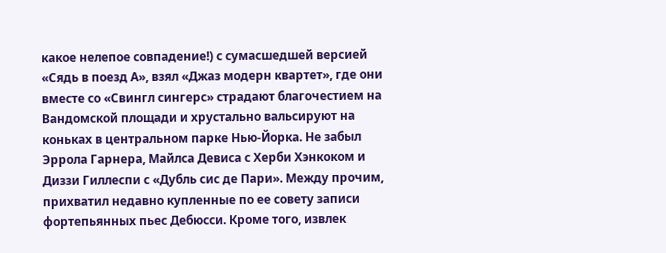какое нелепое совпадение!) с сумасшедшей версией «Сядь в поезд А», взял «Джаз модерн квартет», где они вместе со «Свингл сингерс» страдают благочестием на Вандомской площади и хрустально вальсируют на коньках в центральном парке Нью-Йорка. Не забыл Эррола Гарнера, Майлса Девиса с Херби Хэнкоком и Диззи Гиллеспи с «Дубль сис де Пари». Между прочим, прихватил недавно купленные по ее совету записи фортепьянных пьес Дебюсси. Кроме того, извлек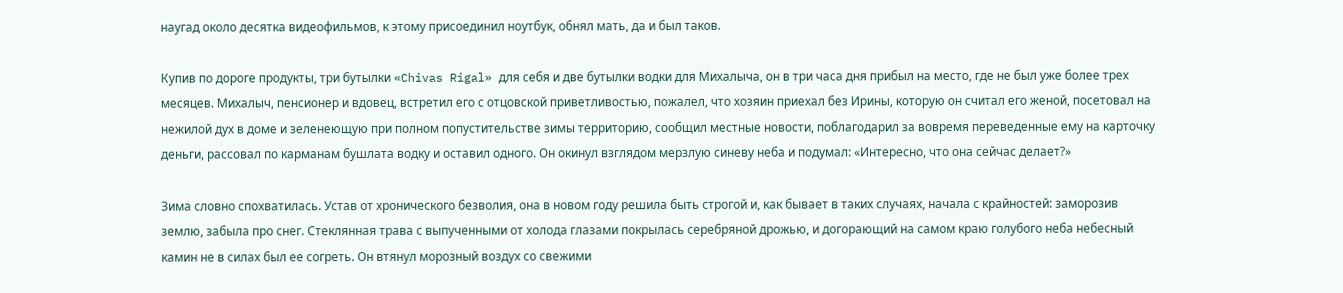наугад около десятка видеофильмов, к этому присоединил ноутбук, обнял мать, да и был таков.

Купив по дороге продукты, три бутылки «Chivas Rigal» для себя и две бутылки водки для Михалыча, он в три часа дня прибыл на место, где не был уже более трех месяцев. Михалыч, пенсионер и вдовец, встретил его с отцовской приветливостью, пожалел, что хозяин приехал без Ирины, которую он считал его женой, посетовал на нежилой дух в доме и зеленеющую при полном попустительстве зимы территорию, сообщил местные новости, поблагодарил за вовремя переведенные ему на карточку деньги, рассовал по карманам бушлата водку и оставил одного. Он окинул взглядом мерзлую синеву неба и подумал: «Интересно, что она сейчас делает?»

Зима словно спохватилась. Устав от хронического безволия, она в новом году решила быть строгой и, как бывает в таких случаях, начала с крайностей: заморозив землю, забыла про снег. Стеклянная трава с выпученными от холода глазами покрылась серебряной дрожью, и догорающий на самом краю голубого неба небесный камин не в силах был ее согреть. Он втянул морозный воздух со свежими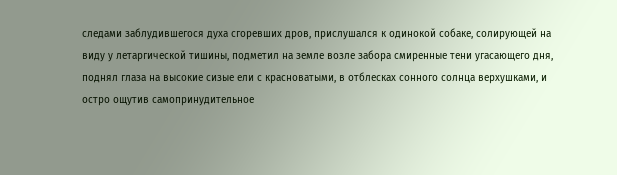следами заблудившегося духа сгоревших дров, прислушался к одинокой собаке, солирующей на виду у летаргической тишины, подметил на земле возле забора смиренные тени угасающего дня, поднял глаза на высокие сизые ели с красноватыми, в отблесках сонного солнца верхушками, и остро ощутив самопринудительное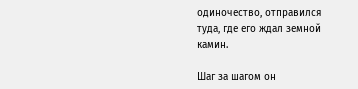одиночество, отправился туда, где его ждал земной камин.

Шаг за шагом он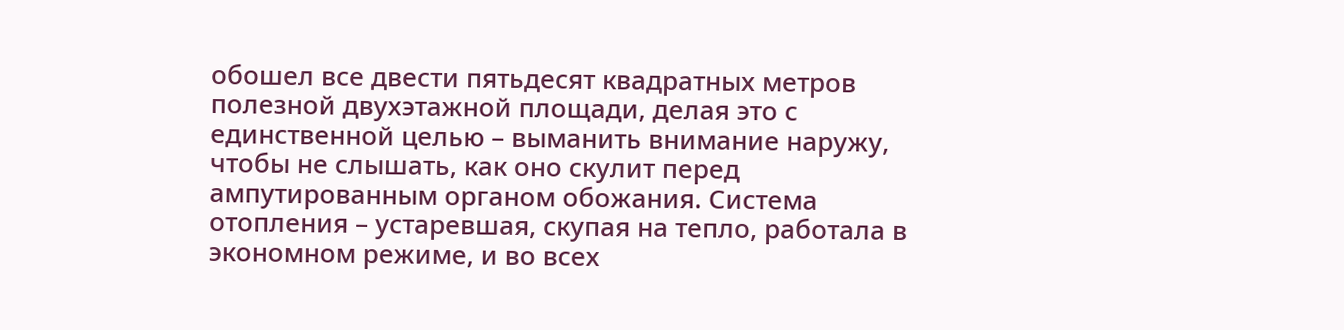обошел все двести пятьдесят квадратных метров полезной двухэтажной площади, делая это с единственной целью – выманить внимание наружу, чтобы не слышать, как оно скулит перед ампутированным органом обожания. Система отопления – устаревшая, скупая на тепло, работала в экономном режиме, и во всех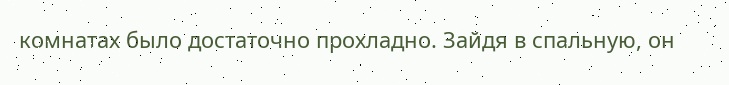комнатах было достаточно прохладно. Зайдя в спальную, он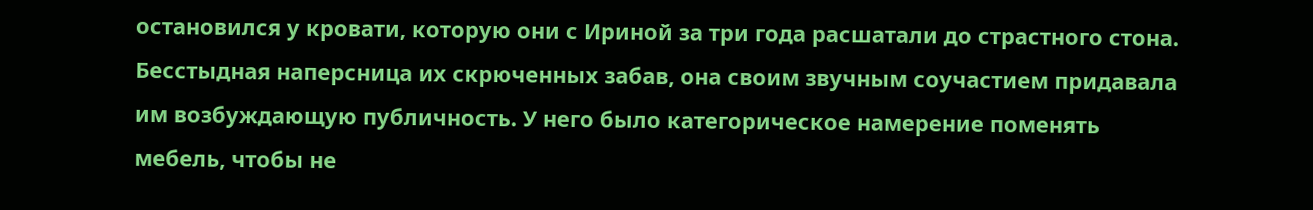остановился у кровати, которую они с Ириной за три года расшатали до страстного стона. Бесстыдная наперсница их скрюченных забав, она своим звучным соучастием придавала им возбуждающую публичность. У него было категорическое намерение поменять мебель, чтобы не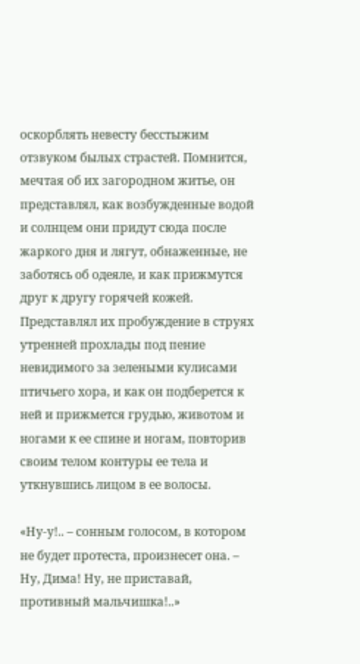оскорблять невесту бесстыжим отзвуком былых страстей. Помнится, мечтая об их загородном житье, он представлял, как возбужденные водой и солнцем они придут сюда после жаркого дня и лягут, обнаженные, не заботясь об одеяле, и как прижмутся друг к другу горячей кожей. Представлял их пробуждение в струях утренней прохлады под пение невидимого за зелеными кулисами птичьего хора, и как он подберется к ней и прижмется грудью, животом и ногами к ее спине и ногам, повторив своим телом контуры ее тела и уткнувшись лицом в ее волосы.

«Ну-у!.. – сонным голосом, в котором не будет протеста, произнесет она. – Ну, Дима! Ну, не приставай, противный мальчишка!..»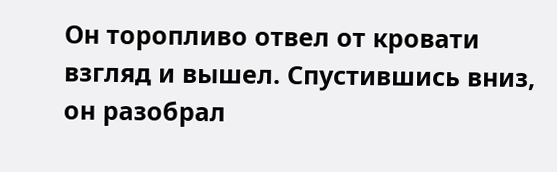Он торопливо отвел от кровати взгляд и вышел. Спустившись вниз, он разобрал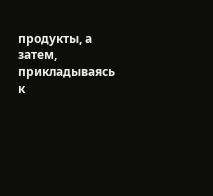продукты, а затем, прикладываясь к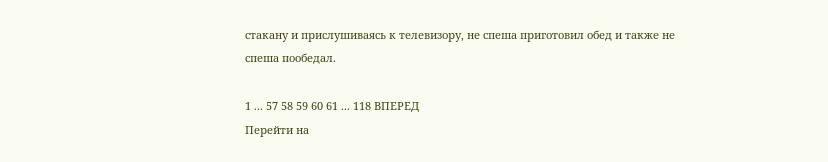стакану и прислушиваясь к телевизору, не спеша приготовил обед и также не спеша пообедал.

1 ... 57 58 59 60 61 ... 118 ВПЕРЕД
Перейти на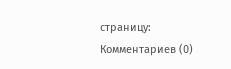страницу:
Комментариев (0)